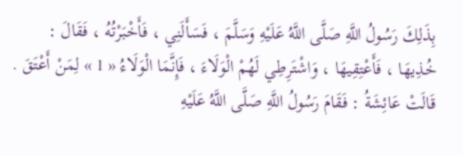بِذَلِكَ رَسُولُ اللَّهِ صَلَّى اللَّهُ عَلَيْهِ وَسَلَّمَ ، فَسَأَلَنِي ، فَأَخْبَرْتُهُ ، فَقَالَ :
خُذِيهَا ، فَأَعْتِقِيهَا ، وَاشْتَرِطِي لَهُمْ الْوَلَاءَ ، فَإِنَّمَا الْوَلَاءُ « 1 » لِمَنْ أَعْتَقَ . قَالَتْ عَائِشَةُ : فَقَامَ رَسُولُ اللَّهِ صَلَّى اللَّهُ عَلَيْهِ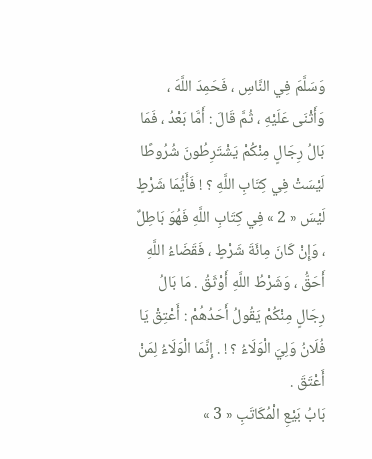وَسَلَّمَ فِي النَّاسِ ، فَحَمِدَ اللَّهَ ، وَأَثْنَى عَلَيْهِ ، ثُمَّ قَالَ : أَمَّا بَعْدُ ، فَمَا بَالُ رِجَالٍ مِنْكُمْ يَشْتَرِطُونَ شُرُوطًا لَيْسَتْ فِي كِتَابِ اللَّهِ ؟ ! فَأَيُّمَا شَرْطٍ لَيْسَ « 2 » فِي كِتَابِ اللَّهِ فَهُوَ بَاطِلٌ ، وَإِنْ كَانَ مِائَةَ شَرْطٍ ، فَقَضَاءُ اللَّهِ أَحَقُّ ، وَشَرْطُ اللَّهِ أَوْثَقُ . مَا بَالُ رِجَالٍ مِنْكُمْ يَقُولُ أَحَدُهُمْ : أَعْتِقْ يَا فُلَانُ وَلِيَ الْوَلَاءُ ؟ ! . إِنَّمَا الْوَلَاءُ لِمَنْ أَعْتَقَ .
بَابُ بَيْعِ الْمُكَاتَبِ « 3 »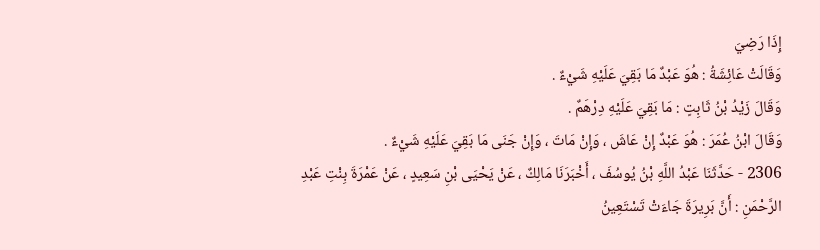إِذَا رَضِيَ
وَقَالَتْ عَائِشَةُ : هُوَ عَبْدٌ مَا بَقِيَ عَلَيْهِ شَيْءٌ .
وَقَالَ زَيْدُ بْنُ ثَابِتٍ : مَا بَقِيَ عَلَيْهِ دِرْهَمٌ .
وَقَالَ ابْنُ عُمَرَ : هُوَ عَبْدٌ إِنْ عَاشَ ، وَإِنْ مَاتَ ، وَإِنْ جَنَى مَا بَقِيَ عَلَيْهِ شَيْءٌ .
2306 - حَدَّثَنَا عَبْدُ اللَّهِ بْنُ يُوسُفَ ، أَخْبَرَنَا مَالِكٌ ، عَنْ يَحْيَى بْنِ سَعِيدٍ ، عَنْ عَمْرَةَ بِنْتِ عَبْدِ الرَّحْمَنِ : أَنَّ بَرِيرَةَ جَاءَتْ تَسْتَعِينُ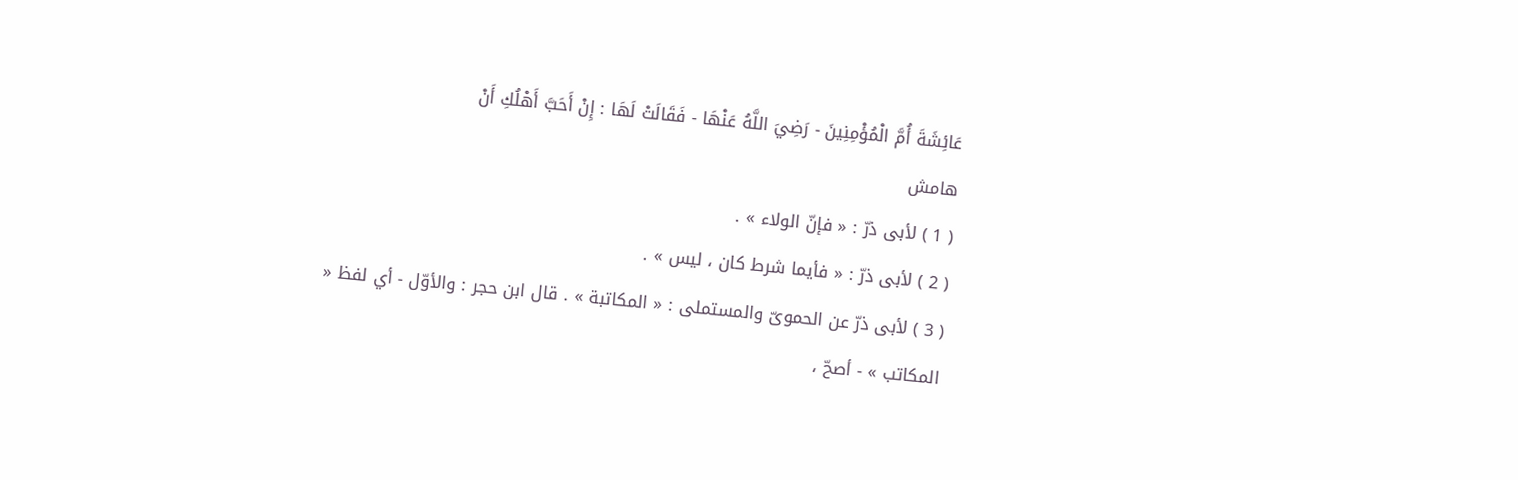عَائِشَةَ أُمَّ الْمُؤْمِنِينَ - رَضِيَ اللَّهُ عَنْهَا - فَقَالَتْ لَهَا : إِنْ أَحَبَّ أَهْلُكِ أَنْ
هامش
( 1 ) لأبى ذرّ : « فإنّ الولاء » .
( 2 ) لأبى ذرّ : « فأيما شرط كان ، ليس » .
( 3 ) لأبى ذرّ عن الحموىّ والمستملى : « المكاتبة » . قال ابن حجر : والأوّل - أي لفظ « المكاتب » - أصحّ ،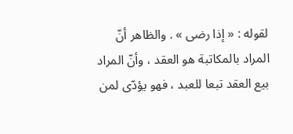لقوله : « إذا رضى » . والظاهر أنّ المراد بالمكاتبة هو العقد ، وأنّ المراد بيع العقد تبعا للعبد ، فهو يؤدّى لمن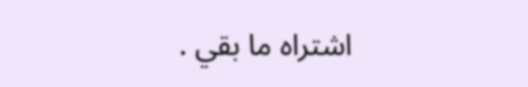اشتراه ما بقي .